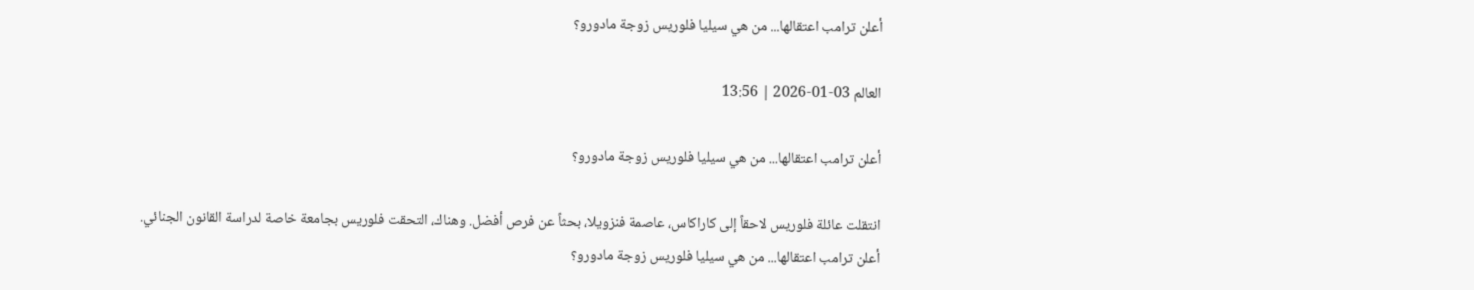أعلن ترامب اعتقالها... من هي سيليا فلوريس زوجة مادورو؟

العالم 03-01-2026 | 13:56

أعلن ترامب اعتقالها... من هي سيليا فلوريس زوجة مادورو؟

انتقلت عائلة فلوريس لاحقاً إلى كاراكاس، عاصمة فنزويلا، بحثاً عن فرص أفضل. وهناك، التحقت فلوريس بجامعة خاصة لدراسة القانون الجنائي.
أعلن ترامب اعتقالها... من هي سيليا فلوريس زوجة مادورو؟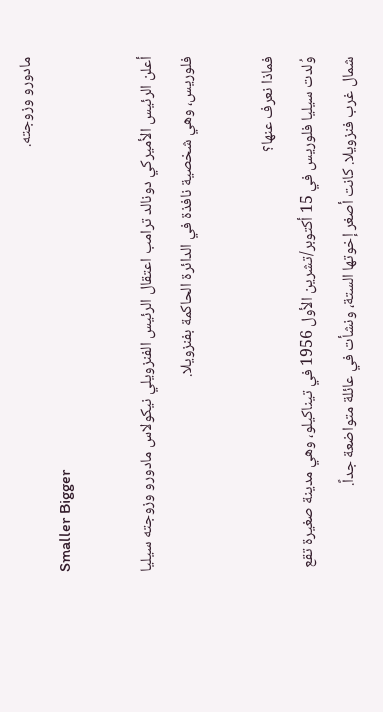مادورو وزوجته.
Smaller Bigger

أعلن الرئيس الأميركي دونالد ترامب اعتقال الرئيس الفنزويلي نيكولاس مادورو وزوجته سيليا فلوريس، وهي شخصية نافذة في الدائرة الحاكمة بفنزويلا.

فماذا نعرف عنها؟
وُلدت سيليا فلوريس في 15 أكتوبر/تشرين الأول 1956 في تيناكيلو، وهي مدينة صغيرة تقع شمال غرب فنزويلا. كانت أصغر إخوتها الستة، ونشأت في عائلة متواضعة جداً.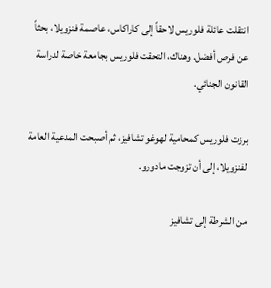انتقلت عائلة فلوريس لاحقاً إلى كاراكاس، عاصمة فنزويلا، بحثاً عن فرص أفضل. وهناك، التحقت فلوريس بجامعة خاصة لدراسة القانون الجنائي.

برزت فلوريس كمحامية لهوغو تشافيز، ثم أصبحت المدعية العامة لفنزويلا، إلى أن تزوجت مادورو.

من الشرطة إلى تشافيز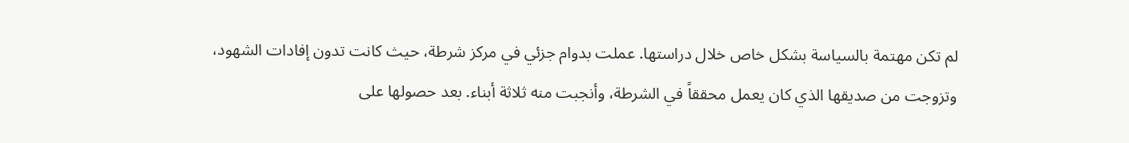لم تكن مهتمة بالسياسة بشكل خاص خلال دراستها. عملت بدوام جزئي في مركز شرطة، حيث كانت تدون إفادات الشهود، وتزوجت من صديقها الذي كان يعمل محققاً في الشرطة، وأنجبت منه ثلاثة أبناء. بعد حصولها على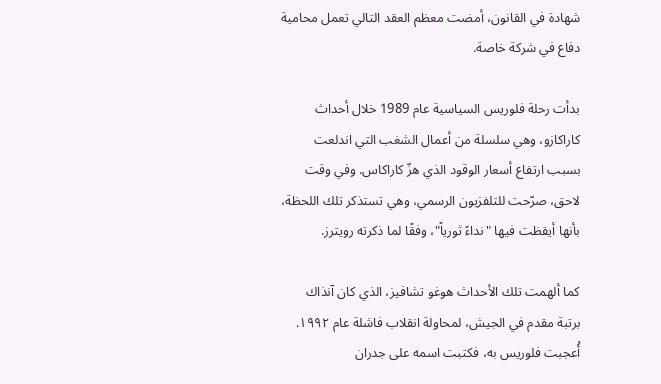شهادة في القانون، أمضت معظم العقد التالي تعمل محامية دفاع في شركة خاصة.

بدأت رحلة فلوريس السياسية عام 1989 خلال أحداث كاراكازو، وهي سلسلة من أعمال الشغب التي اندلعت بسبب ارتفاع أسعار الوقود الذي هزّ كاراكاس. وفي وقت لاحق، صرّحت للتلفزيون الرسمي، وهي تستذكر تلك اللحظة، بأنها أيقظت فيها "نداءً ثورياً"، وفقًا لما ذكرته رويترز.

كما ألهمت تلك الأحداث هوغو تشافيز، الذي كان آنذاك برتبة مقدم في الجيش، لمحاولة انقلاب فاشلة عام ١٩٩٢. أُعجبت فلوريس به، فكتبت اسمه على جدران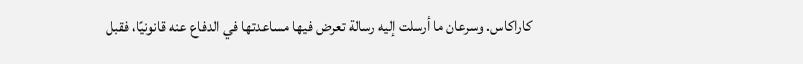كاراكاس. وسرعان ما أرسلت إليه رسالة تعرض فيها مساعدتها في الدفاع عنه قانونيًا، فقبل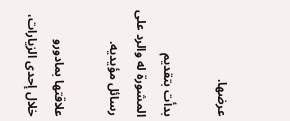عرضها.

بدأت بتقديم المشورة له والرد على رسائل مؤيديه.

علاقتها بمادورو
خلال إحدى الزيارات،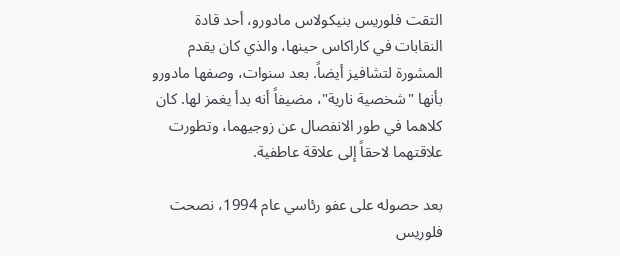التقت فلوريس بنيكولاس مادورو، أحد قادة النقابات في كاراكاس حينها، والذي كان يقدم المشورة لتشافيز أيضاً. بعد سنوات، وصفها مادورو بأنها "شخصية نارية"، مضيفاً أنه بدأ يغمز لها. كان كلاهما في طور الانفصال عن زوجيهما، وتطورت علاقتهما لاحقاً إلى علاقة عاطفية.

بعد حصوله على عفو رئاسي عام 1994، نصحت فلوريس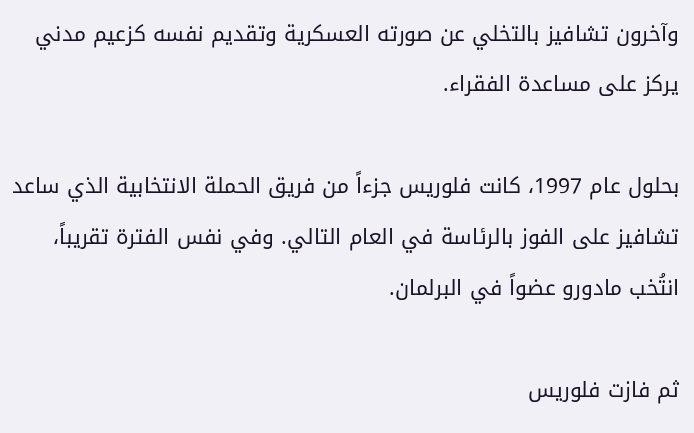وآخرون تشافيز بالتخلي عن صورته العسكرية وتقديم نفسه كزعيم مدني يركز على مساعدة الفقراء.

بحلول عام 1997، كانت فلوريس جزءاً من فريق الحملة الانتخابية الذي ساعد تشافيز على الفوز بالرئاسة في العام التالي. وفي نفس الفترة تقريباً، انتُخب مادورو عضواً في البرلمان.

ثم فازت فلوريس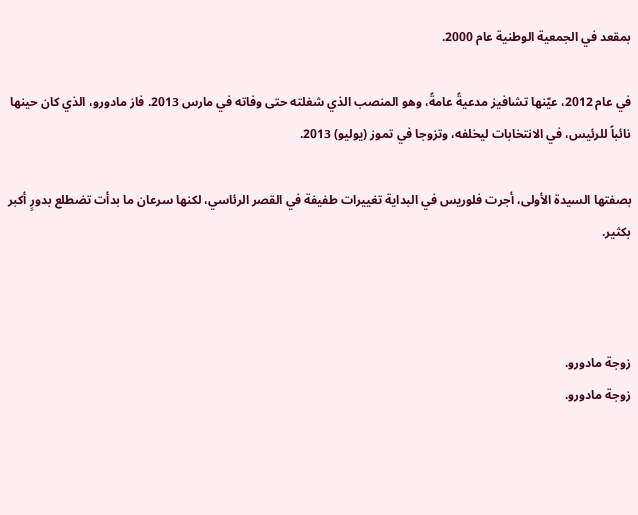بمقعد في الجمعية الوطنية عام 2000.

في عام 2012، عيّنها تشافيز مدعيةً عامةً، وهو المنصب الذي شغلته حتى وفاته في مارس 2013. فاز مادورو، الذي كان حينها نائباً للرئيس، في الانتخابات ليخلفه، وتزوجا في تموز (يوليو) 2013.

بصفتها السيدة الأولى، أجرت فلوريس في البداية تغييرات طفيفة في القصر الرئاسي، لكنها سرعان ما بدأت تضطلع بدورٍ أكبر بكثير.



زوجة مادورو.
زوجة مادورو.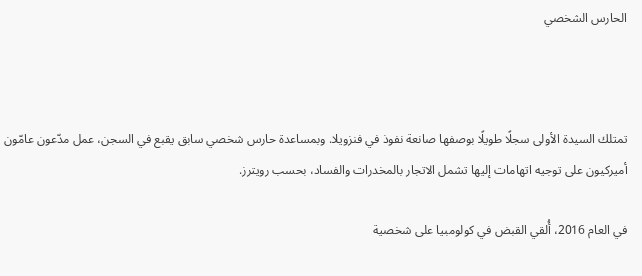الحارس الشخصي



تمتلك السيدة الأولى سجلًا طويلًا بوصفها صانعة نفوذ في فنزويلا. وبمساعدة حارس شخصي سابق يقبع في السجن، عمل مدّعون عامّون أميركيون على توجيه اتهامات إليها تشمل الاتجار بالمخدرات والفساد، بحسب رويترز.

في العام 2016، أُلقي القبض في كولومبيا على شخصية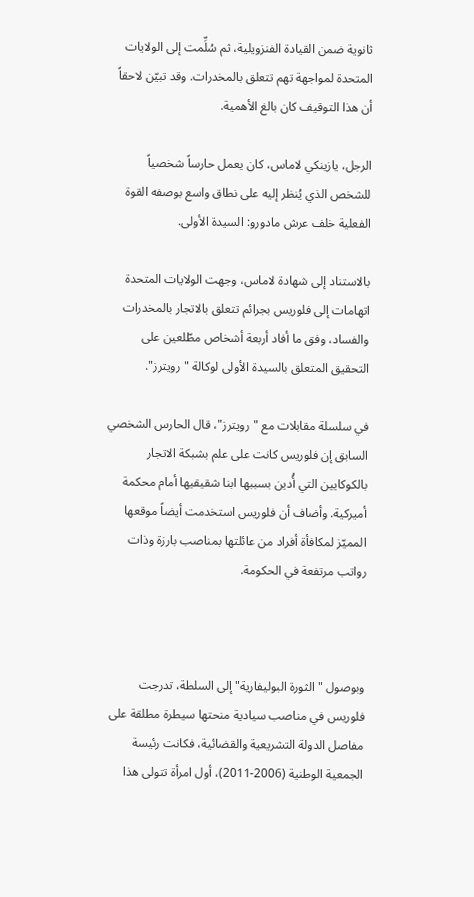ثانوية ضمن القيادة الفنزويلية، ثم سُلِّمت إلى الولايات المتحدة لمواجهة تهم تتعلق بالمخدرات. وقد تبيّن لاحقاً أن هذا التوقيف كان بالغ الأهمية.

الرجل، يازينكي لاماس، كان يعمل حارساً شخصياً للشخص الذي يُنظر إليه على نطاق واسع بوصفه القوة الفعلية خلف عرش مادورو: السيدة الأولى.

بالاستناد إلى شهادة لاماس، وجهت الولايات المتحدة اتهامات إلى فلوريس بجرائم تتعلق بالاتجار بالمخدرات والفساد، وفق ما أفاد أربعة أشخاص مطّلعين على التحقيق المتعلق بالسيدة الأولى لوكالة "رويترز".

في سلسلة مقابلات مع "رويترز"، قال الحارس الشخصي السابق إن فلوريس كانت على علم بشبكة الاتجار بالكوكايين التي أُدين بسببها ابنا شقيقيها أمام محكمة أميركية. وأضاف أن فلوريس استخدمت أيضاً موقعها المميّز لمكافأة أفراد من عائلتها بمناصب بارزة وذات رواتب مرتفعة في الحكومة.



وبوصول "الثورة البوليفارية" إلى السلطة، تدرجت فلوريس في مناصب سيادية منحتها سيطرة مطلقة على مفاصل الدولة التشريعية والقضائية، فكانت رئيسة الجمعية الوطنية (2006-2011)، أول امرأة تتولى هذا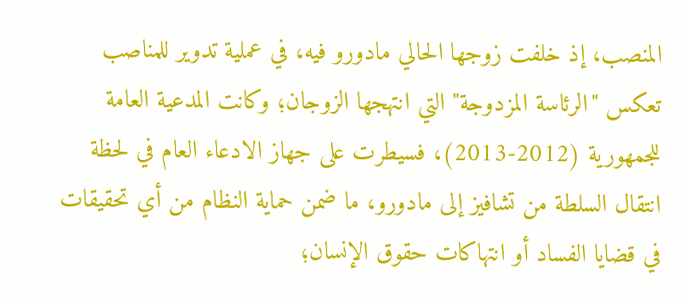المنصب، إذ خلفت زوجها الحالي مادورو فيه، في عملية تدوير للمناصب تعكس "الرئاسة المزدوجة" التي انتهجها الزوجان؛ وكانت المدعية العامة للجمهورية (2012-2013)، فسيطرت على جهاز الادعاء العام في لحظة انتقال السلطة من تشافيز إلى مادورو، ما ضمن حماية النظام من أي تحقيقات في قضايا الفساد أو انتهاكات حقوق الإنسان؛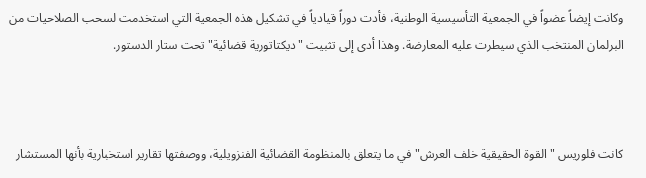وكانت إيضاً عضواً في الجمعية التأسيسية الوطنية، فأدت دوراً قيادياً في تشكيل هذه الجمعية التي استخدمت لسحب الصلاحيات من البرلمان المنتخب الذي سيطرت عليه المعارضة. وهذا أدى إلى تثبيت "ديكتاتورية قضائية" تحت ستار الدستور.



كانت فلوريس "القوة الحقيقية خلف العرش" في ما يتعلق بالمنظومة القضائية الفنزويلية، ووصفتها تقارير استخبارية بأنها المستشار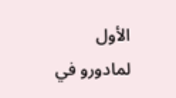الأول لمادورو في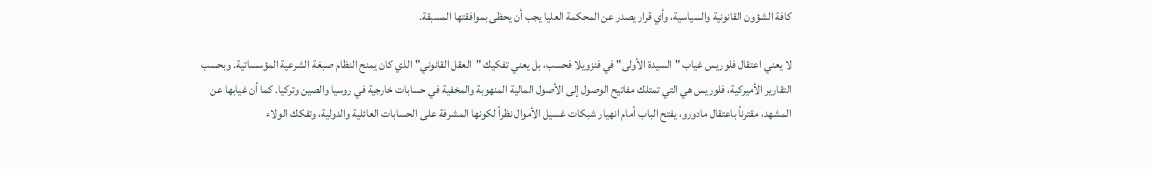كافة الشؤون القانونية والسياسية، وأي قرار يصدر عن المحكمة العليا يجب أن يحظى بموافقتها المسبقة.

لا يعني اعتقال فلوريس غياب "السيدة الأولى" في فنزويلا فحسب، بل يعني تفكيك "العقل القانوني" الذي كان يمنح النظام صبغة الشرعية المؤسساتية. وبحسب التقارير الأميركية، فلوريس هي التي تمتلك مفاتيح الوصول إلى الأصول المالية المنهوبة والمخفية في حسابات خارجية في روسيا والصين وتركيا. كما أن غيابها عن المشهد، مقترناً باعتقال مادورو، يفتح الباب أمام انهيار شبكات غسيل الأموال نظراً لكونها المشرفة على الحسابات العائلية والدولية، وتفكك الولاء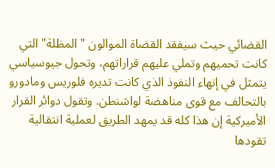القضائي حيث سيفقد القضاة الموالون "المظلة" التي كانت تحميهم وتملي عليهم قراراتهم، وتحول جيوسياسي يتمثل في إنهاء النفوذ الذي كانت تديره فلوريس ومادورو بالتحالف مع قوى مناهضة لواشنطن. وتقول دوائر القرار الأميركية إن هذا كله قد يمهد الطريق لعملية انتقالية تقودها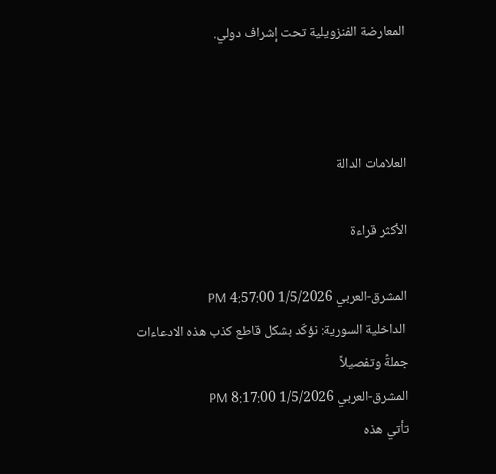المعارضة الفنزويلية تحت إشراف دولي.



العلامات الدالة

الأكثر قراءة

المشرق-العربي 1/5/2026 4:57:00 PM
 الداخلية السورية: نؤكّد بشكل قاطع كذب هذه الادعاءات جملةً وتفصيلاً
المشرق-العربي 1/5/2026 8:17:00 PM
تأتي هذه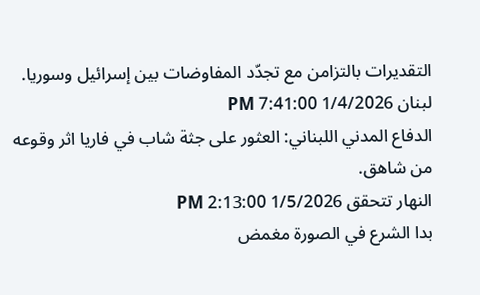التقديرات بالتزامن مع تجدّد المفاوضات بين إسرائيل وسوريا.
لبنان 1/4/2026 7:41:00 PM
الدفاع المدني اللبناني: العثور على جثة شاب في فاريا اثر وقوعه من شاهق.
النهار تتحقق 1/5/2026 2:13:00 PM
بدا الشرع في الصورة مغمض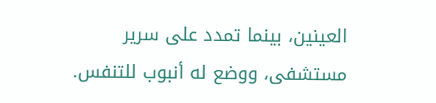العينين، بينما تمدد على سرير مستشفى، ووضع له أنبوب للتنفس.